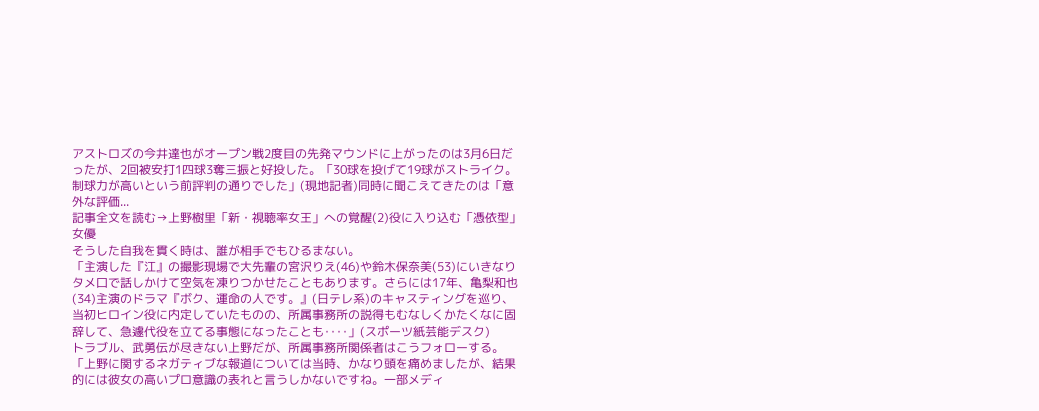アストロズの今井達也がオープン戦2度目の先発マウンドに上がったのは3月6日だったが、2回被安打1四球3奪三振と好投した。「30球を投げて19球がストライク。制球力が高いという前評判の通りでした」(現地記者)同時に聞こえてきたのは「意外な評価...
記事全文を読む→上野樹里「新・視聴率女王」への覚醒(2)役に入り込む「憑依型」女優
そうした自我を貫く時は、誰が相手でもひるまない。
「主演した『江』の撮影現場で大先輩の宮沢りえ(46)や鈴木保奈美(53)にいきなりタメ口で話しかけて空気を凍りつかせたこともあります。さらには17年、亀梨和也(34)主演のドラマ『ボク、運命の人です。』(日テレ系)のキャスティングを巡り、当初ヒロイン役に内定していたものの、所属事務所の説得もむなしくかたくなに固辞して、急遽代役を立てる事態になったことも‥‥」(スポーツ紙芸能デスク)
トラブル、武勇伝が尽きない上野だが、所属事務所関係者はこうフォローする。
「上野に関するネガティブな報道については当時、かなり頭を痛めましたが、結果的には彼女の高いプロ意識の表れと言うしかないですね。一部メディ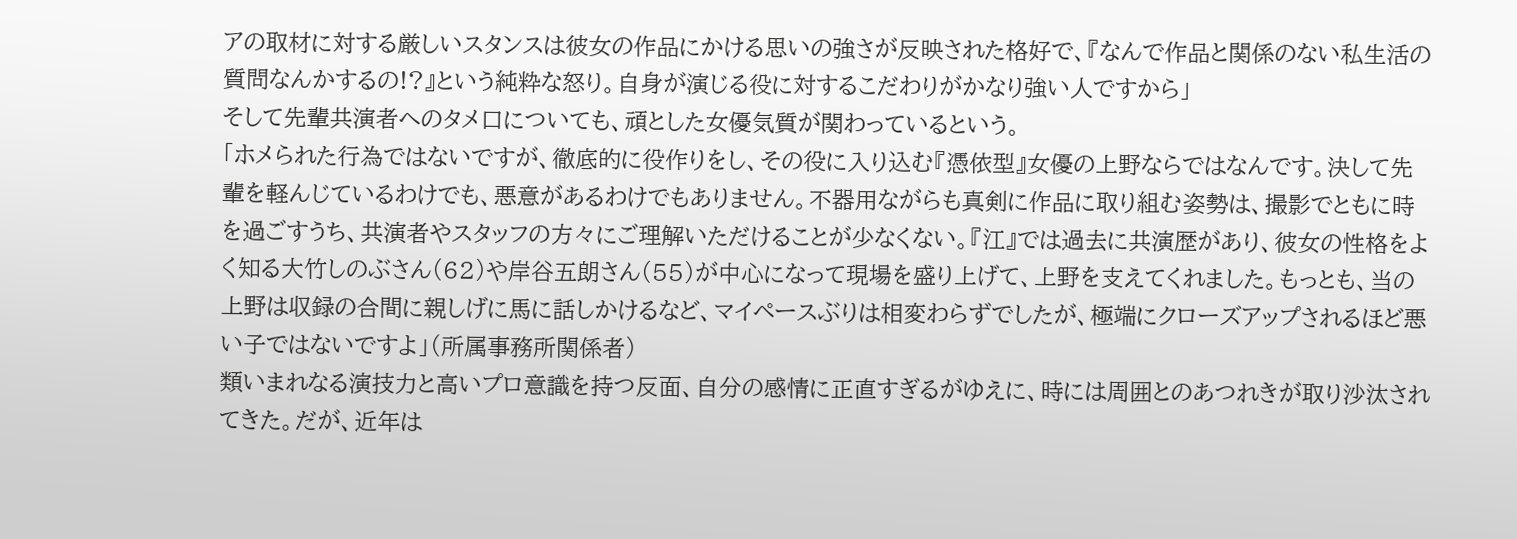アの取材に対する厳しいスタンスは彼女の作品にかける思いの強さが反映された格好で、『なんで作品と関係のない私生活の質問なんかするの!?』という純粋な怒り。自身が演じる役に対するこだわりがかなり強い人ですから」
そして先輩共演者へのタメ口についても、頑とした女優気質が関わっているという。
「ホメられた行為ではないですが、徹底的に役作りをし、その役に入り込む『憑依型』女優の上野ならではなんです。決して先輩を軽んじているわけでも、悪意があるわけでもありません。不器用ながらも真剣に作品に取り組む姿勢は、撮影でともに時を過ごすうち、共演者やスタッフの方々にご理解いただけることが少なくない。『江』では過去に共演歴があり、彼女の性格をよく知る大竹しのぶさん(62)や岸谷五朗さん(55)が中心になって現場を盛り上げて、上野を支えてくれました。もっとも、当の上野は収録の合間に親しげに馬に話しかけるなど、マイペースぶりは相変わらずでしたが、極端にクローズアップされるほど悪い子ではないですよ」(所属事務所関係者)
類いまれなる演技力と高いプロ意識を持つ反面、自分の感情に正直すぎるがゆえに、時には周囲とのあつれきが取り沙汰されてきた。だが、近年は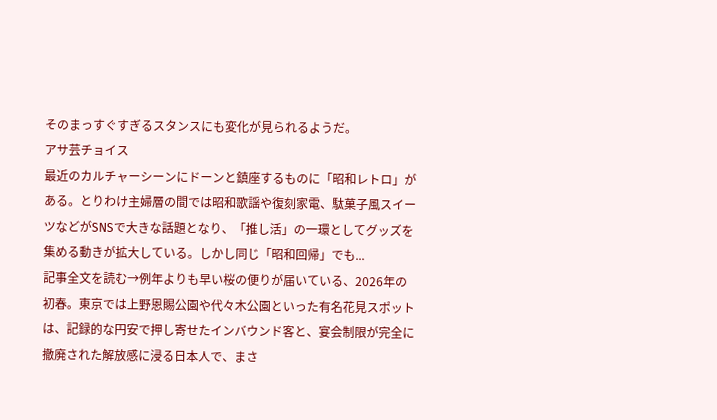そのまっすぐすぎるスタンスにも変化が見られるようだ。
アサ芸チョイス
最近のカルチャーシーンにドーンと鎮座するものに「昭和レトロ」がある。とりわけ主婦層の間では昭和歌謡や復刻家電、駄菓子風スイーツなどがSNSで大きな話題となり、「推し活」の一環としてグッズを集める動きが拡大している。しかし同じ「昭和回帰」でも...
記事全文を読む→例年よりも早い桜の便りが届いている、2026年の初春。東京では上野恩賜公園や代々木公園といった有名花見スポットは、記録的な円安で押し寄せたインバウンド客と、宴会制限が完全に撤廃された解放感に浸る日本人で、まさ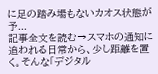に足の踏み場もないカオス状態が予...
記事全文を読む→スマホの通知に追われる日常から、少し距離を置く。そんな「デジタル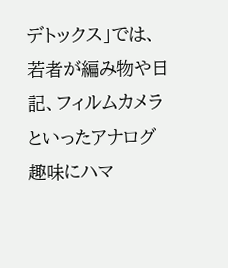デトックス」では、若者が編み物や日記、フィルムカメラといったアナログ趣味にハマ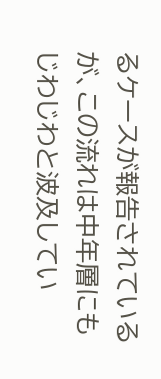るケースが報告されているが、この流れは中年層にもじわじわと波及してい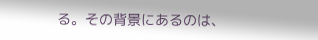る。その背景にあるのは、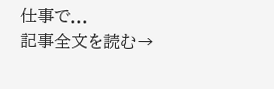仕事で...
記事全文を読む→